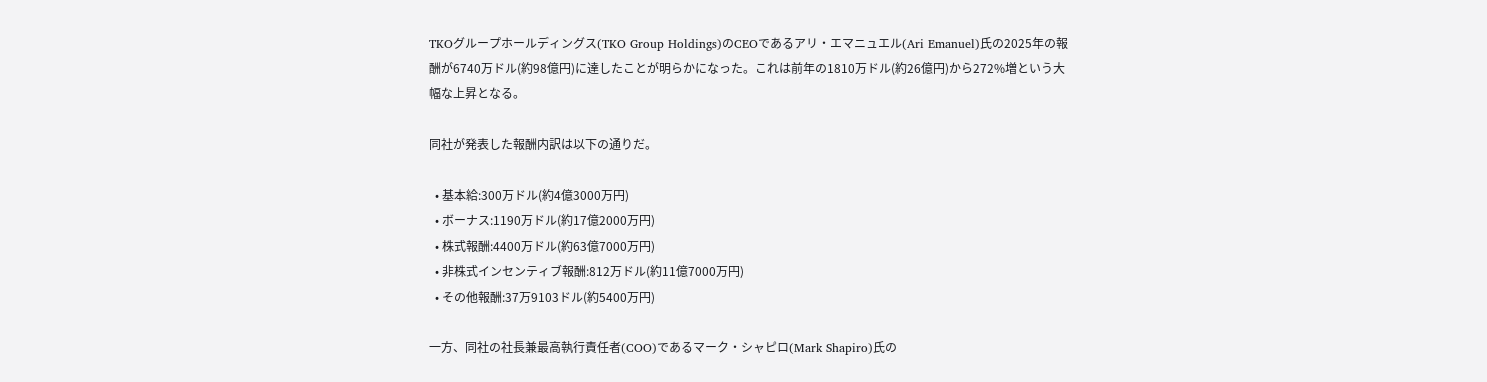TKOグループホールディングス(TKO Group Holdings)のCEOであるアリ・エマニュエル(Ari Emanuel)氏の2025年の報酬が6740万ドル(約98億円)に達したことが明らかになった。これは前年の1810万ドル(約26億円)から272%増という大幅な上昇となる。

同社が発表した報酬内訳は以下の通りだ。

  • 基本給:300万ドル(約4億3000万円)
  • ボーナス:1190万ドル(約17億2000万円)
  • 株式報酬:4400万ドル(約63億7000万円)
  • 非株式インセンティブ報酬:812万ドル(約11億7000万円)
  • その他報酬:37万9103ドル(約5400万円)

一方、同社の社長兼最高執行責任者(COO)であるマーク・シャピロ(Mark Shapiro)氏の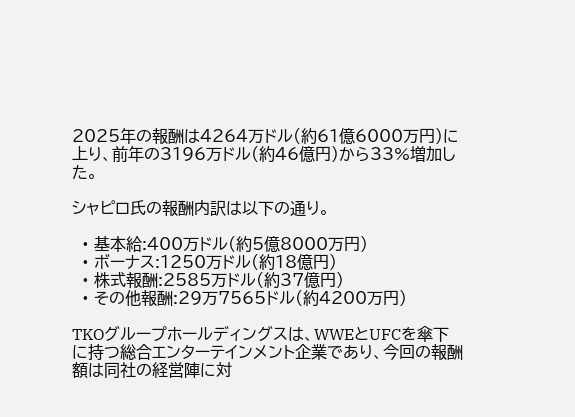2025年の報酬は4264万ドル(約61億6000万円)に上り、前年の3196万ドル(約46億円)から33%増加した。

シャピロ氏の報酬内訳は以下の通り。

  • 基本給:400万ドル(約5億8000万円)
  • ボーナス:1250万ドル(約18億円)
  • 株式報酬:2585万ドル(約37億円)
  • その他報酬:29万7565ドル(約4200万円)

TKOグループホールディングスは、WWEとUFCを傘下に持つ総合エンターテインメント企業であり、今回の報酬額は同社の経営陣に対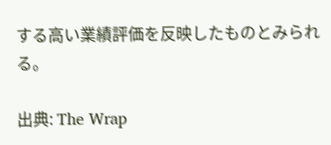する高い業績評価を反映したものとみられる。

出典: The Wrap